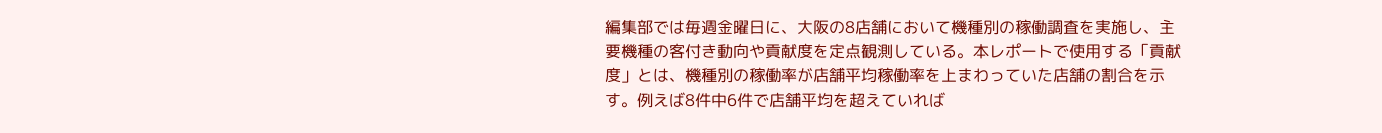編集部では毎週金曜日に、大阪の8店舗において機種別の稼働調査を実施し、主要機種の客付き動向や貢献度を定点観測している。本レポートで使用する「貢献度」とは、機種別の稼働率が店舗平均稼働率を上まわっていた店舗の割合を示す。例えば8件中6件で店舗平均を超えていれば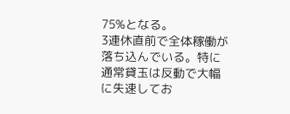75%となる。
3連休直前で全体稼働が落ち込んでいる。特に通常貸玉は反動で大幅に失速してお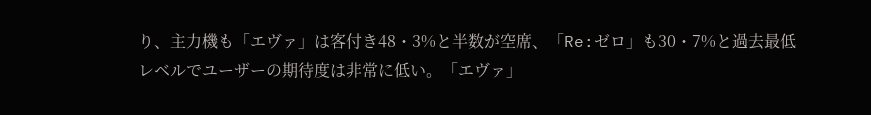り、主力機も「エヴァ」は客付き48・3%と半数が空席、「Re:ゼロ」も30・7%と過去最低レベルでユーザーの期待度は非常に低い。「エヴァ」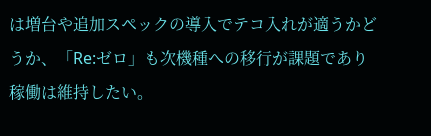は増台や追加スペックの導入でテコ入れが適うかどうか、「Re:ゼロ」も次機種への移行が課題であり稼働は維持したい。